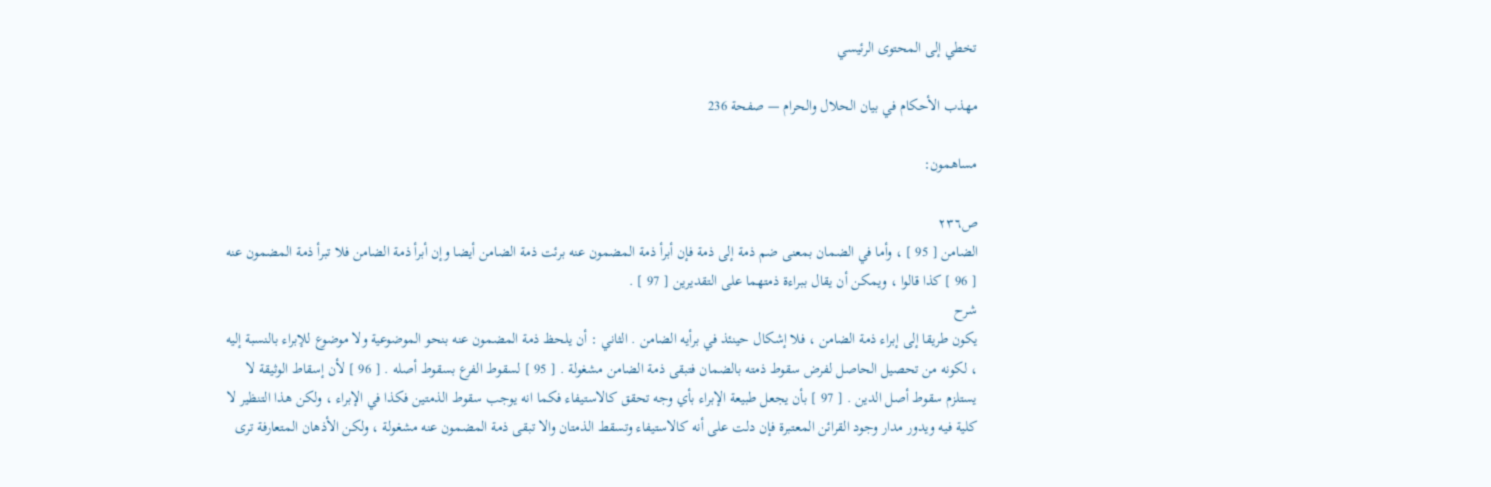تخطي إلى المحتوى الرئيسي

مهذب الأحكام في بيان الحلال والحرام — صفحة 236

مساهمون:

ص٢٣٦
الضامن [ 95 ] ، وأما في الضمان بمعنى ضم ذمة إلى ذمة فإن أبرأ ذمة المضمون عنه برئت ذمة الضامن أيضا وإن أبرأ ذمة الضامن فلا تبرأ ذمة المضمون عنه [ 96 ] كذا قالوا ، ويمكن أن يقال ببراءة ذمتهما على التقديرين [ 97 ] .
شرح
يكون طريقا إلى إبراء ذمة الضامن ، فلا إشكال حينئذ في برأيه الضامن . الثاني : أن يلحظ ذمة المضمون عنه بنحو الموضوعية ولا موضوع للإبراء بالنسبة إليه ، لكونه من تحصيل الحاصل لفرض سقوط ذمته بالضمان فتبقى ذمة الضامن مشغولة . [ 95 ] لسقوط الفرع بسقوط أصله . [ 96 ] لأن إسقاط الوثيقة لا يستلزم سقوط أصل الدين . [ 97 ] بأن يجعل طبيعة الإبراء بأي وجه تحقق كالاستيفاء فكما انه يوجب سقوط الذمتين فكذا في الإبراء ، ولكن هذا التنظير لا كلية فيه ويدور مدار وجود القرائن المعتبرة فإن دلت على أنه كالاستيفاء وتسقط الذمتان والا تبقى ذمة المضمون عنه مشغولة ، ولكن الأذهان المتعارفة ترى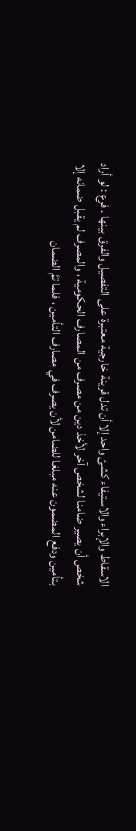الاسقاط والإبراء والاستيفاء كشئ واحد إلا أن تدل قرينة خارجية معتبرة على التفصيل والفرق بينها . فرع : لو أراد شخص أن يصير ضامنا لشخص آخر لأخذ دين من مصرف من المصارف الحكومية ، والمصرف لم يقبل ضمانه إلا بتأمين ودفع المضمون عنه مبلغا للضامن لأن يصرف في مصارف التأمين ، فلما تمَّ الضمان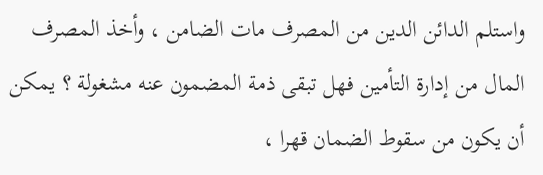واستلم الدائن الدين من المصرف مات الضامن ، وأخذ المصرف المال من إدارة التأمين فهل تبقى ذمة المضمون عنه مشغولة ؟ يمكن أن يكون من سقوط الضمان قهرا ،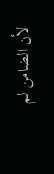لأن الضامن لم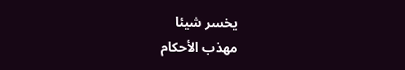يخسر شيئا
مهذب الأحكام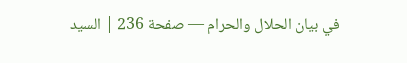في بيان الحلال والحرام — صفحة 236 | السيد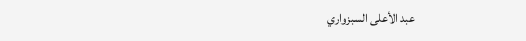عبد الأعلى السبزواري